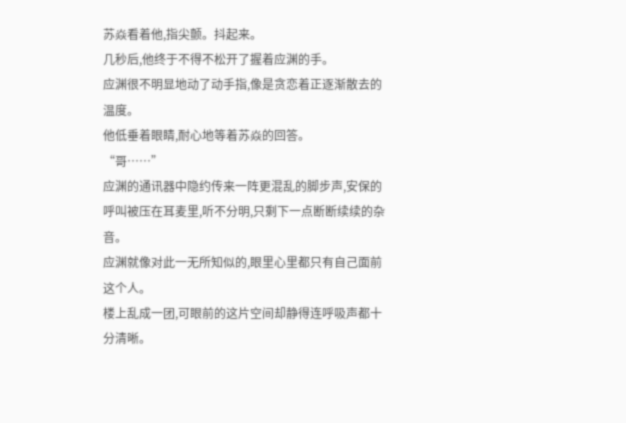苏焱看着他,指尖颤。抖起来。
几秒后,他终于不得不松开了握着应渊的手。
应渊很不明显地动了动手指,像是贪恋着正逐渐散去的温度。
他低垂着眼睛,耐心地等着苏焱的回答。
“哥……”
应渊的通讯器中隐约传来一阵更混乱的脚步声,安保的呼叫被压在耳麦里,听不分明,只剩下一点断断续续的杂音。
应渊就像对此一无所知似的,眼里心里都只有自己面前这个人。
楼上乱成一团,可眼前的这片空间却静得连呼吸声都十分清晰。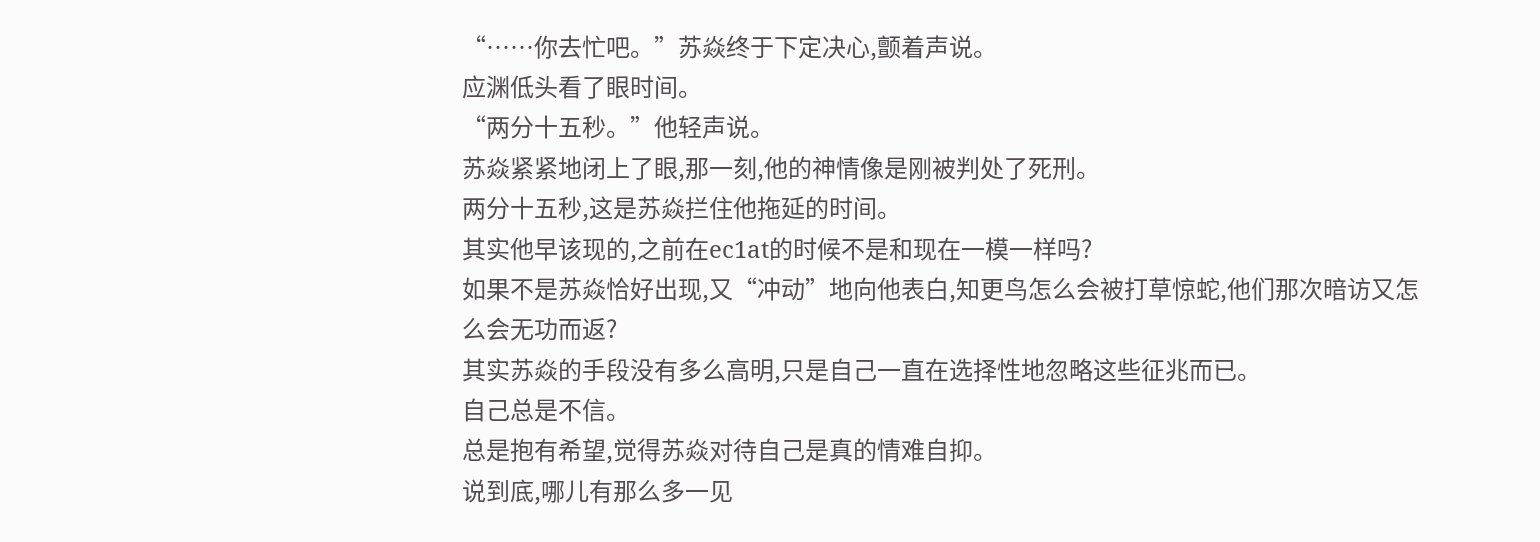“……你去忙吧。”苏焱终于下定决心,颤着声说。
应渊低头看了眼时间。
“两分十五秒。”他轻声说。
苏焱紧紧地闭上了眼,那一刻,他的神情像是刚被判处了死刑。
两分十五秒,这是苏焱拦住他拖延的时间。
其实他早该现的,之前在ec1at的时候不是和现在一模一样吗?
如果不是苏焱恰好出现,又“冲动”地向他表白,知更鸟怎么会被打草惊蛇,他们那次暗访又怎么会无功而返?
其实苏焱的手段没有多么高明,只是自己一直在选择性地忽略这些征兆而已。
自己总是不信。
总是抱有希望,觉得苏焱对待自己是真的情难自抑。
说到底,哪儿有那么多一见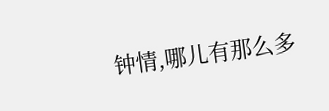钟情,哪儿有那么多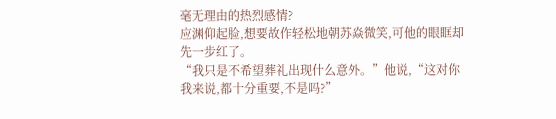毫无理由的热烈感情?
应渊仰起脸,想要故作轻松地朝苏焱微笑,可他的眼眶却先一步红了。
“我只是不希望葬礼出现什么意外。”他说,“这对你我来说,都十分重要,不是吗?”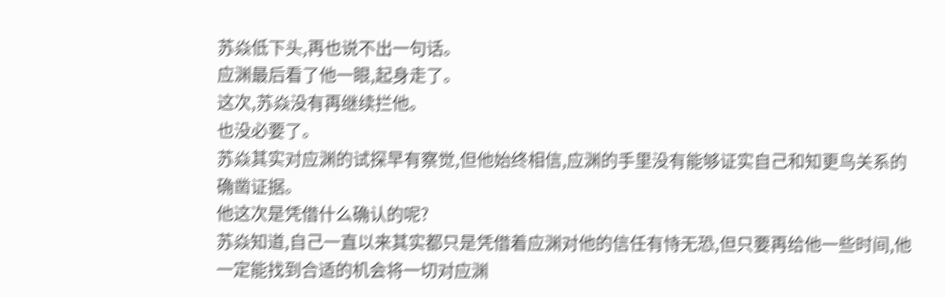苏焱低下头,再也说不出一句话。
应渊最后看了他一眼,起身走了。
这次,苏焱没有再继续拦他。
也没必要了。
苏焱其实对应渊的试探早有察觉,但他始终相信,应渊的手里没有能够证实自己和知更鸟关系的确凿证据。
他这次是凭借什么确认的呢?
苏焱知道,自己一直以来其实都只是凭借着应渊对他的信任有恃无恐,但只要再给他一些时间,他一定能找到合适的机会将一切对应渊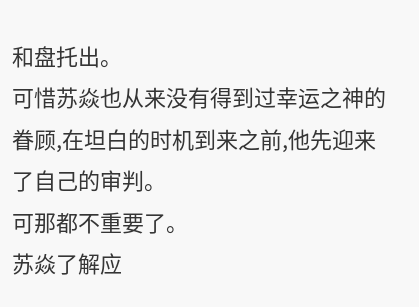和盘托出。
可惜苏焱也从来没有得到过幸运之神的眷顾,在坦白的时机到来之前,他先迎来了自己的审判。
可那都不重要了。
苏焱了解应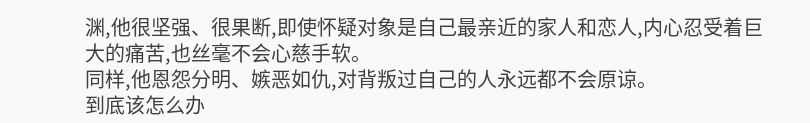渊,他很坚强、很果断,即使怀疑对象是自己最亲近的家人和恋人,内心忍受着巨大的痛苦,也丝毫不会心慈手软。
同样,他恩怨分明、嫉恶如仇,对背叛过自己的人永远都不会原谅。
到底该怎么办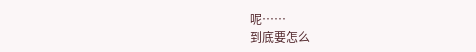呢……
到底要怎么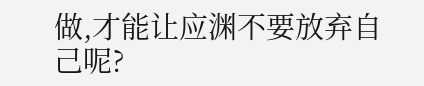做,才能让应渊不要放弃自己呢?